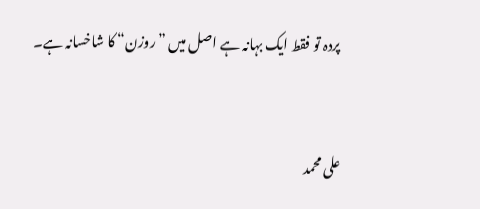پردہ تو فقط ایک بہانہ ہے اصل میں ”روزن“ کا شاخسانہ ہے۔


علی محمد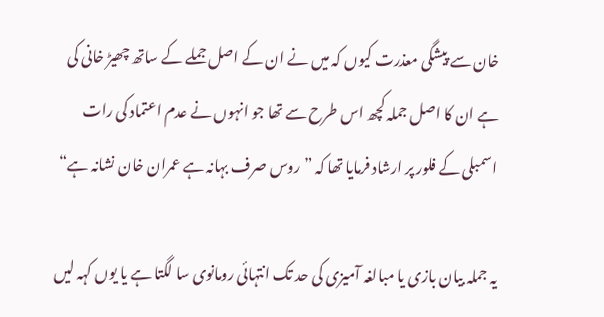خان سے پیشگی معذرت کیوں کہ میں نے ان کے اصل جملے کے ساتھ چھیڑ خانی کی ہے ان کا اصل جملہ کچھ اس طرح سے تھا جو انہوں نے عدم اعتماد کی رات اسمبلی کے فلور پر ارشاد فرمایا تھا کہ ”روس صرف بہانہ ہے عمران خان نشانہ ہے“

یہ جملہ بیان بازی یا مبالغہ آمیزی کی حد تک انتہائی رومانوی سا لگتا ہے یا یوں کہہ لیں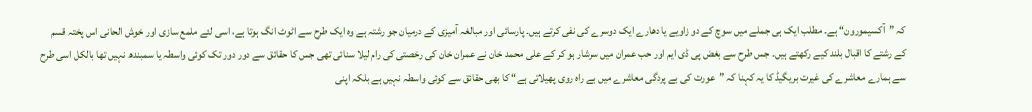کہ ”آکسیمورون“ ہے۔ مطلب ایک ہی جملے میں سوچ کے دو زاویے یا دھارے ایک دوسرے کی نفی کرتے ہیں۔ پارسائی اور مبالغہ آمیزی کے درمیان جو رشتہ ہے وہ ایک طرح سے اٹوٹ انگ ہوتا ہے، اسی لئے ملمع سازی اور خوش الحانی اس پختہ قسم کے رشتے کا اقبال بلند کیے رکھتے ہیں۔ جس طرح سے بغض پی ڈی ایم اور حب عمران میں سرشار ہو کر کے علی محمد خان نے عمران خان کی رخصتی کی رام لیلا سنائی تھی جس کا حقائق سے دور دور تک کوئی واسطہ یا سمبندھ نہیں تھا بالکل اسی طرح سے ہمارے معاشرے کی غیرت بریگیڈ کا یہ کہنا کہ ”عورت کی بے پردگی معاشرے میں بے راہ روی پھیلاتی ہے“ کا بھی حقائق سے کوئی واسطہ نہیں ہے بلکہ اپنی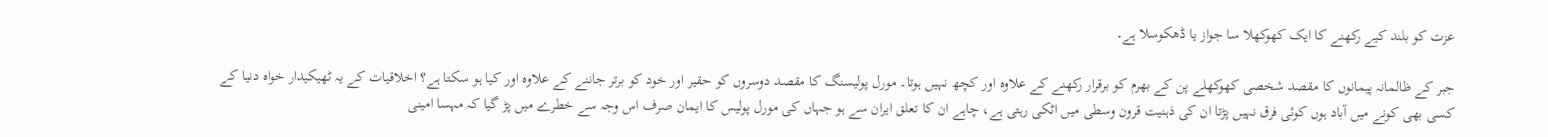عزت کو بلند کیے رکھنے کا ایک کھوکھلا سا جواز یا ڈھکوسلا ہے۔

جبر کے ظالمانہ پیمانوں کا مقصد شخصی کھوکھلے پن کے بھرم کو برقرار رکھنے کے علاوہ اور کچھ نہیں ہوتا۔ مورل پولیسنگ کا مقصد دوسروں کو حقیر اور خود کو برتر جاننے کے علاوہ اور کیا ہو سکتا ہے؟ اخلاقیات کے یہ ٹھیکیدار خواہ دنیا کے کسی بھی کونے میں آباد ہوں کوئی فرق نہیں پڑتا ان کی ذہنیت قرون وسطی میں اٹکی رہتی ہے، چاہے ان کا تعلق ایران سے ہو جہاں کی مورل پولیس کا ایمان صرف اس وجہ سے خطرے میں پڑ گیا کہ مہسا امینی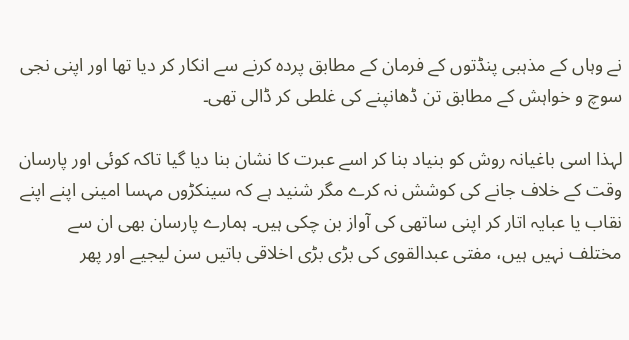نے وہاں کے مذہبی پنڈتوں کے فرمان کے مطابق پردہ کرنے سے انکار کر دیا تھا اور اپنی نجی سوچ و خواہش کے مطابق تن ڈھانپنے کی غلطی کر ڈالی تھی۔

لہذا اسی باغیانہ روش کو بنیاد بنا کر اسے عبرت کا نشان بنا دیا گیا تاکہ کوئی اور پارسان وقت کے خلاف جانے کی کوشش نہ کرے مگر شنید ہے کہ سینکڑوں مہسا امینی اپنے اپنے نقاب یا عبایہ اتار کر اپنی ساتھی کی آواز بن چکی ہیں۔ ہمارے پارسان بھی ان سے مختلف نہیں ہیں، مفتی عبدالقوی کی بڑی بڑی اخلاقی باتیں سن لیجیے اور پھر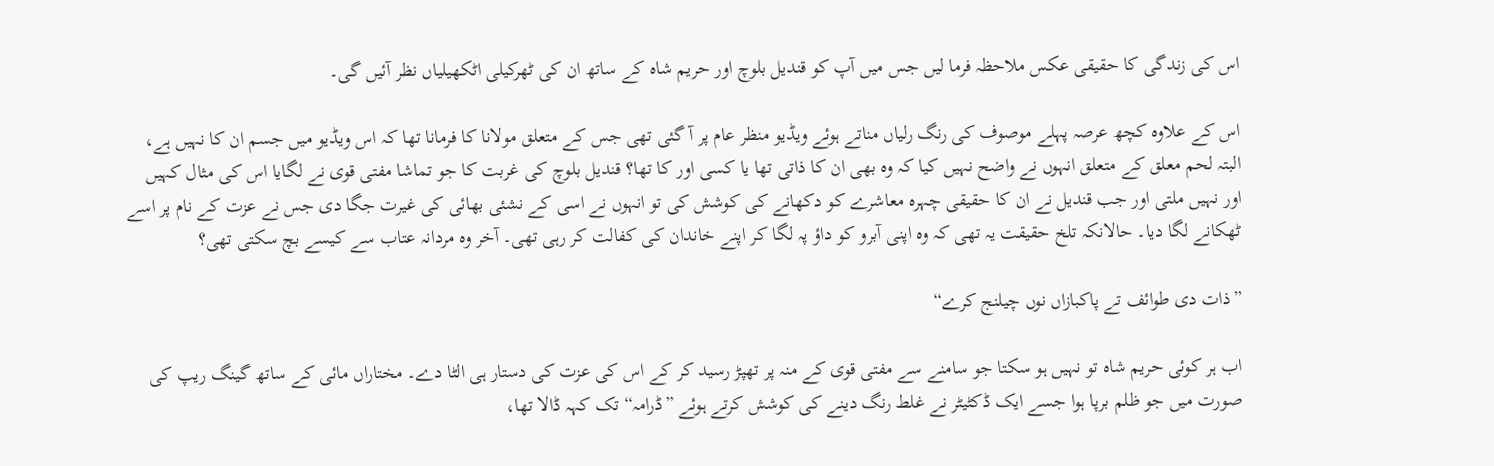اس کی زندگی کا حقیقی عکس ملاحظہ فرما لیں جس میں آپ کو قندیل بلوچ اور حریم شاہ کے ساتھ ان کی ٹھرکیلی اٹکھیلیاں نظر آئیں گی۔

اس کے علاوہ کچھ عرصہ پہلے موصوف کی رنگ رلیاں مناتے ہوئے ویڈیو منظر عام پر آ گئی تھی جس کے متعلق مولانا کا فرمانا تھا کہ اس ویڈیو میں جسم ان کا نہیں ہے، البتہ لحم معلق کے متعلق انہوں نے واضح نہیں کیا کہ وہ بھی ان کا ذاتی تھا یا کسی اور کا تھا؟ قندیل بلوچ کی غربت کا جو تماشا مفتی قوی نے لگایا اس کی مثال کہیں اور نہیں ملتی اور جب قندیل نے ان کا حقیقی چہرہ معاشرے کو دکھانے کی کوشش کی تو انہوں نے اسی کے نشئی بھائی کی غیرت جگا دی جس نے عزت کے نام پر اسے ٹھکانے لگا دیا۔ حالانکہ تلخ حقیقت یہ تھی کہ وہ اپنی آبرو کو داؤ پہ لگا کر اپنے خاندان کی کفالت کر رہی تھی۔ آخر وہ مردانہ عتاب سے کیسے بچ سکتی تھی؟

”ذات دی طوائف تے پاکبازاں نوں چیلنج کرے“

اب ہر کوئی حریم شاہ تو نہیں ہو سکتا جو سامنے سے مفتی قوی کے منہ پر تھپڑ رسید کر کے اس کی عزت کی دستار ہی الٹا دے۔ مختاراں مائی کے ساتھ گینگ ریپ کی صورت میں جو ظلم برپا ہوا جسے ایک ڈکٹیٹر نے غلط رنگ دینے کی کوشش کرتے ہوئے ”ڈرامہ“ تک کہہ ڈالا تھا،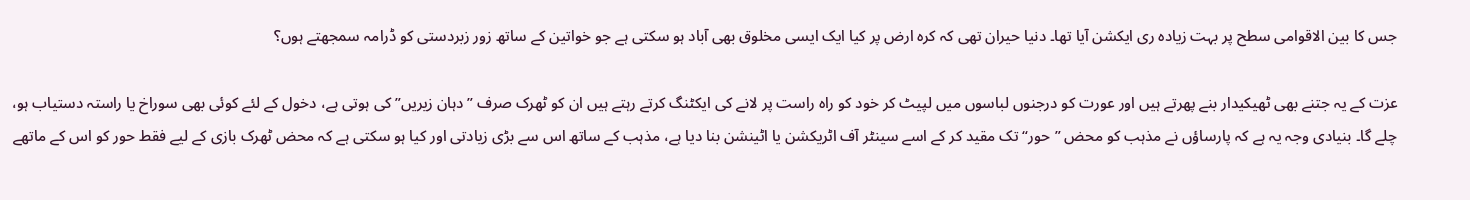جس کا بین الاقوامی سطح پر بہت زیادہ ری ایکشن آیا تھا۔ دنیا حیران تھی کہ کرہ ارض پر کیا ایک ایسی مخلوق بھی آباد ہو سکتی ہے جو خواتین کے ساتھ زور زبردستی کو ڈرامہ سمجھتے ہوں؟

عزت کے یہ جتنے بھی ٹھیکیدار بنے پھرتے ہیں اور عورت کو درجنوں لباسوں میں لپیٹ کر خود کو راہ راست پر لانے کی ایکٹنگ کرتے رہتے ہیں ان کو ٹھرک صرف ”دہان زیریں” کی ہوتی ہے، دخول کے لئے کوئی بھی سوراخ یا راستہ دستیاب ہو، چلے گا۔ بنیادی وجہ یہ ہے کہ پارساؤں نے مذہب کو محض ”حور“ تک مقید کر کے اسے سینٹر آف اٹریکشن یا اٹینشن بنا دیا ہے، مذہب کے ساتھ اس سے بڑی زیادتی اور کیا ہو سکتی ہے کہ محض ٹھرک بازی کے لیے فقط حور کو اس کے ماتھے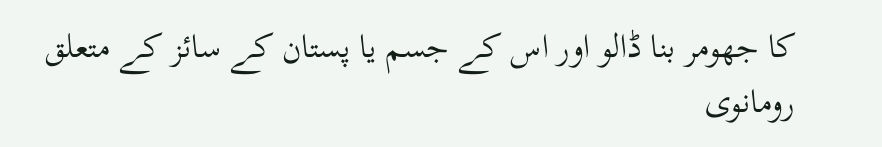کا جھومر بنا ڈالو اور اس کے جسم یا پستان کے سائز کے متعلق رومانوی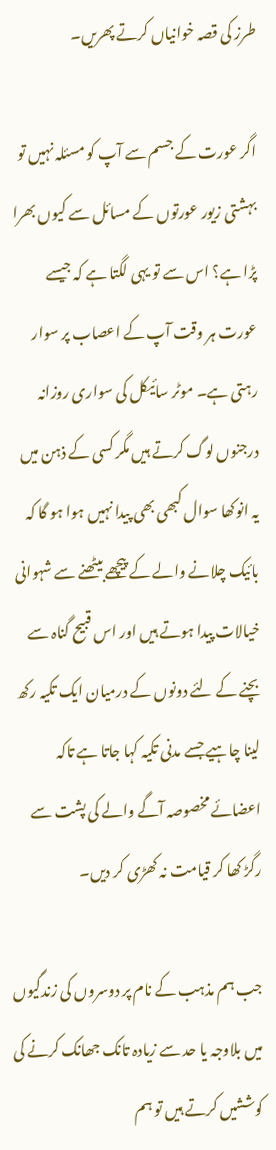طرز کی قصہ خوانیاں کرتے پھریں۔

اگر عورت کے جسم سے آپ کو مسئلہ نہیں تو بہشتی زیور عورتوں کے مسائل سے کیوں بھرا پڑا ہے؟ اس سے تو یہی لگتا ہے کہ جیسے عورت ہر وقت آپ کے اعصاب پر سوار رہتی ہے۔ موٹر سائیکل کی سواری روزانہ درجنوں لوگ کرتے ہیں مگر کسی کے ذہن میں یہ انوکھا سوال کبھی بھی پیدا نہیں ہوا ہو گا کہ بائیک چلانے والے کے پیچھے بیٹھنے سے شہوانی خیالات پیدا ہوتے ہیں اور اس قبیح گناہ سے بچنے کے لئے دونوں کے درمیان ایک تکیہ رکھ لینا چاہیے جسے مدنی تکیہ کہا جاتا ہے تاکہ اعضائے مخصوصہ آگے والے کی پشت سے رگڑ کھا کر قیامت نہ کھڑی کر دیں۔

جب ہم مذہب کے نام پر دوسروں کی زندگیوں میں بلاوجہ یا حد سے زیادہ تانک جھانک کرنے کی کوششیں کرتے ہیں تو ہم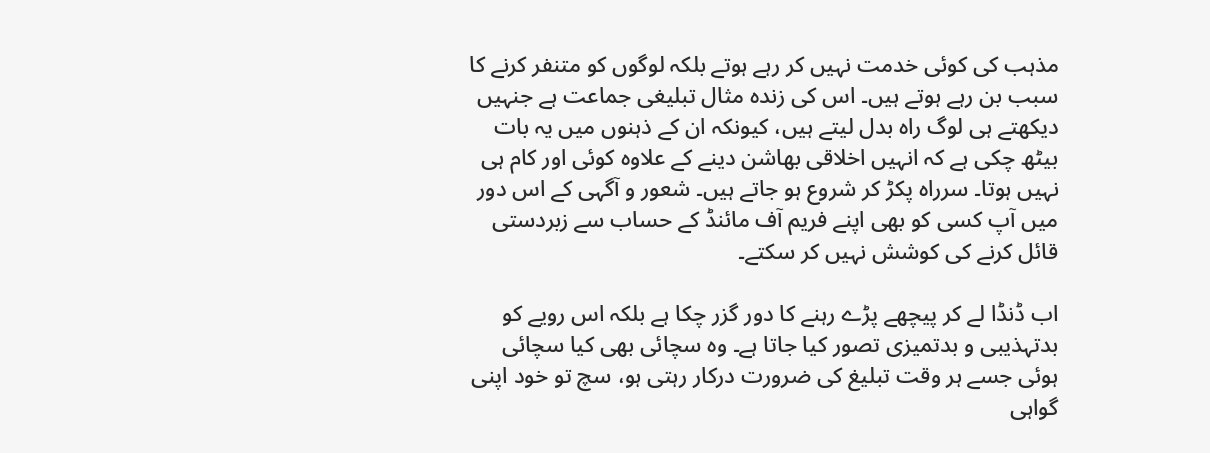مذہب کی کوئی خدمت نہیں کر رہے ہوتے بلکہ لوگوں کو متنفر کرنے کا سبب بن رہے ہوتے ہیں۔ اس کی زندہ مثال تبلیغی جماعت ہے جنہیں دیکھتے ہی لوگ راہ بدل لیتے ہیں، کیونکہ ان کے ذہنوں میں یہ بات بیٹھ چکی ہے کہ انہیں اخلاقی بھاشن دینے کے علاوہ کوئی اور کام ہی نہیں ہوتا۔ سرراہ پکڑ کر شروع ہو جاتے ہیں۔ شعور و آگہی کے اس دور میں آپ کسی کو بھی اپنے فریم آف مائنڈ کے حساب سے زبردستی قائل کرنے کی کوشش نہیں کر سکتے۔

اب ڈنڈا لے کر پیچھے پڑے رہنے کا دور گزر چکا ہے بلکہ اس رویے کو بدتہذیبی و بدتمیزی تصور کیا جاتا ہے۔ وہ سچائی بھی کیا سچائی ہوئی جسے ہر وقت تبلیغ کی ضرورت درکار رہتی ہو، سچ تو خود اپنی گواہی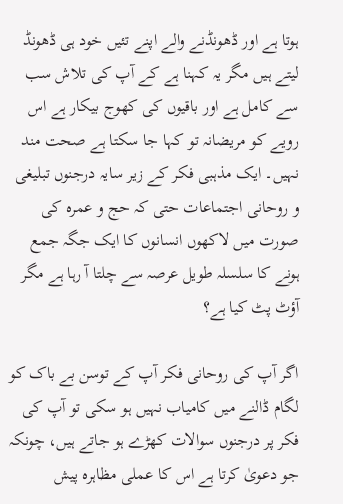ہوتا ہے اور ڈھونڈنے والے اپنے تئیں خود ہی ڈھونڈ لیتے ہیں مگر یہ کہنا ہے کے آپ کی تلاش سب سے کامل ہے اور باقیوں کی کھوج بیکار ہے اس رویے کو مریضانہ تو کہا جا سکتا ہے صحت مند نہیں۔ ایک مذہبی فکر کے زیر سایہ درجنوں تبلیغی و روحانی اجتماعات حتی کہ حج و عمرہ کی صورت میں لاکھوں انسانوں کا ایک جگہ جمع ہونے کا سلسلہ طویل عرصہ سے چلتا آ رہا ہے مگر آؤٹ پٹ کیا ہے؟

اگر آپ کی روحانی فکر آپ کے توسن بے باک کو لگام ڈالنے میں کامیاب نہیں ہو سکی تو آپ کی فکر پر درجنوں سوالات کھڑے ہو جاتے ہیں، چونکہ جو دعویٰ کرتا ہے اس کا عملی مظاہرہ پیش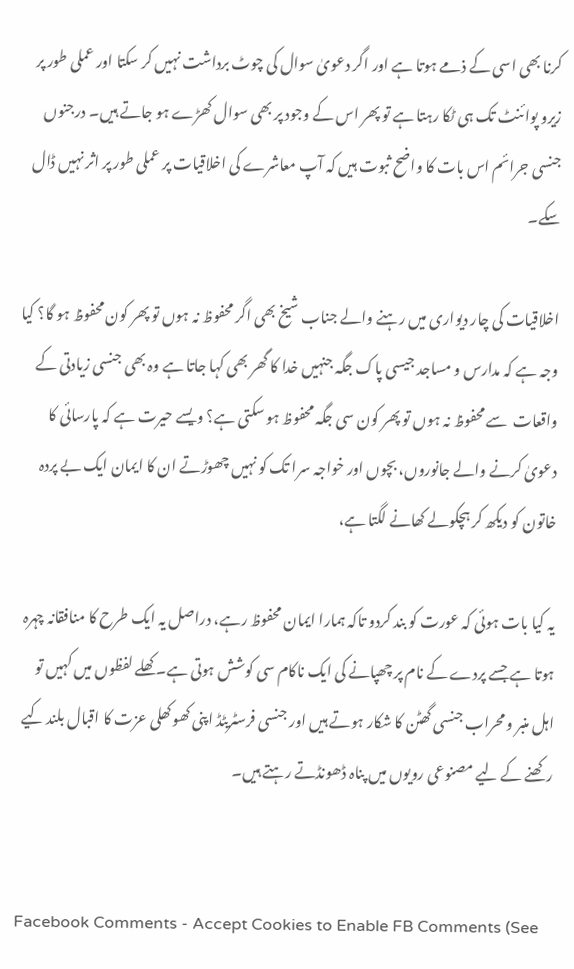کرنا بھی اسی کے ذمے ہوتا ہے اور اگر دعویٰ سوال کی چوٹ برداشت نہیں کر سکتا اور عملی طور پر زیرو پوائنٹ تک ہی ٹکا رہتا ہے تو پھر اس کے وجود پر بھی سوال کھڑے ہو جاتے ہیں۔ درجنوں جنسی جرائم اس بات کا واضح ثبوت ہیں کہ آپ معاشرے کی اخلاقیات پر عملی طور پر اثر نہیں ڈال سکے۔

اخلاقیات کی چار دیواری میں رہنے والے جناب شیخ بھی اگر محفوظ نہ ہوں تو پھر کون محفوظ ہو گا؟ کیا وجہ ہے کہ مدارس و مساجد جیسی پاک جگہ جنہیں خدا کا گھر بھی کہا جاتا ہے وہ بھی جنسی زیادتی کے واقعات  سے محفوظ نہ ہوں تو پھر کون سی جگہ محفوظ ہو سکتی ہے؟ ویسے حیرت ہے کہ پارسائی کا دعویٰ کرنے والے جانوروں، بچوں اور خواجہ سرا تک کو نہیں چھوڑتے ان کا ایمان ایک بے پردہ خاتون کو دیکھ کر ہچکولے کھانے لگتا ہے،

یہ کیا بات ہوئی کہ عورت کو بند کردو تاکہ ہمارا ایمان محفوظ رہے، دراصل یہ ایک طرح کا منافقانہ چہرہ ہوتا ہے جسے پردے کے نام پر چھپانے کی ایک ناکام سی کوشش ہوتی ہے۔ کھلے لفظوں میں کہیں تو اہل منبر و محراب جنسی گھٹن کا شکار ہوتے ہیں اور جنسی فرسٹریٹڈ اپنی کھوکھلی عزت کا اقبال بلند کیے رکھنے کے لیے مصنوعی رویوں میں پناہ ڈھونڈتے رہتے ہیں۔


Facebook Comments - Accept Cookies to Enable FB Comments (See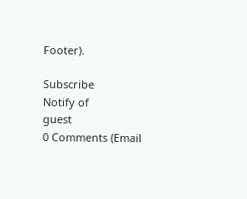Footer).

Subscribe
Notify of
guest
0 Comments (Email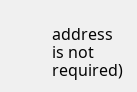address is not required)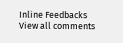Inline Feedbacks
View all comments